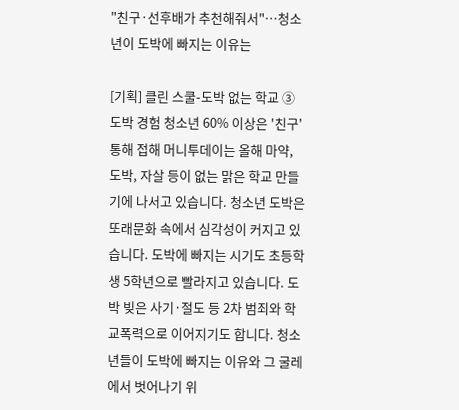"친구·선후배가 추천해줘서"…청소년이 도박에 빠지는 이유는

[기획] 클린 스쿨-도박 없는 학교 ③ 도박 경험 청소년 60% 이상은 '친구' 통해 접해 머니투데이는 올해 마약, 도박, 자살 등이 없는 맑은 학교 만들기에 나서고 있습니다. 청소년 도박은 또래문화 속에서 심각성이 커지고 있습니다. 도박에 빠지는 시기도 초등학생 5학년으로 빨라지고 있습니다. 도박 빚은 사기·절도 등 2차 범죄와 학교폭력으로 이어지기도 합니다. 청소년들이 도박에 빠지는 이유와 그 굴레에서 벗어나기 위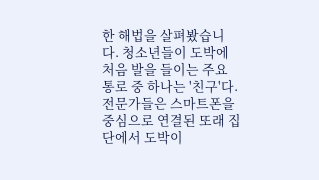한 해법을 살펴봤습니다. 청소년들이 도박에 처음 발을 들이는 주요 통로 중 하나는 '친구'다. 전문가들은 스마트폰을 중심으로 연결된 또래 집단에서 도박이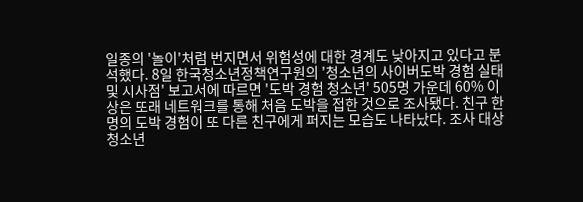일종의 '놀이'처럼 번지면서 위험성에 대한 경계도 낮아지고 있다고 분석했다. 8일 한국청소년정책연구원의 '청소년의 사이버도박 경험 실태 및 시사점' 보고서에 따르면 '도박 경험 청소년' 505명 가운데 60% 이상은 또래 네트워크를 통해 처음 도박을 접한 것으로 조사됐다. 친구 한 명의 도박 경험이 또 다른 친구에게 퍼지는 모습도 나타났다. 조사 대상 청소년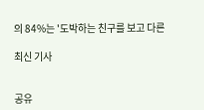의 84%는 '도박하는 친구를 보고 다른

최신 기사


공유